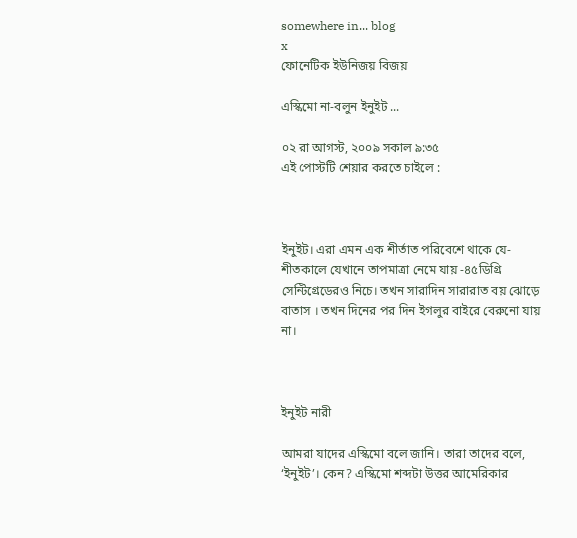somewhere in... blog
x
ফোনেটিক ইউনিজয় বিজয়

এস্কিমো না-বলুন ইনুইট ...

০২ রা আগস্ট, ২০০৯ সকাল ৯:৩৫
এই পোস্টটি শেয়ার করতে চাইলে :



ইনুইট। এরা এমন এক শীর্তাত পরিবেশে থাকে যে- শীতকালে যেখানে তাপমাত্রা নেমে যায় -৪৫ডিগ্রি সেন্টিগ্রেডেরও নিচে। তখন সারাদিন সারারাত বয় ঝোড়ে বাতাস । তখন দিনের পর দিন ইগলুর বাইরে বেরুনো যায় না।



ইনুইট নারী

আমরা যাদের এস্কিমো বলে জানি। তারা তাদের বলে, ‘ইনুইট’। কেন? এস্কিমো শব্দটা উত্তর আমেরিকার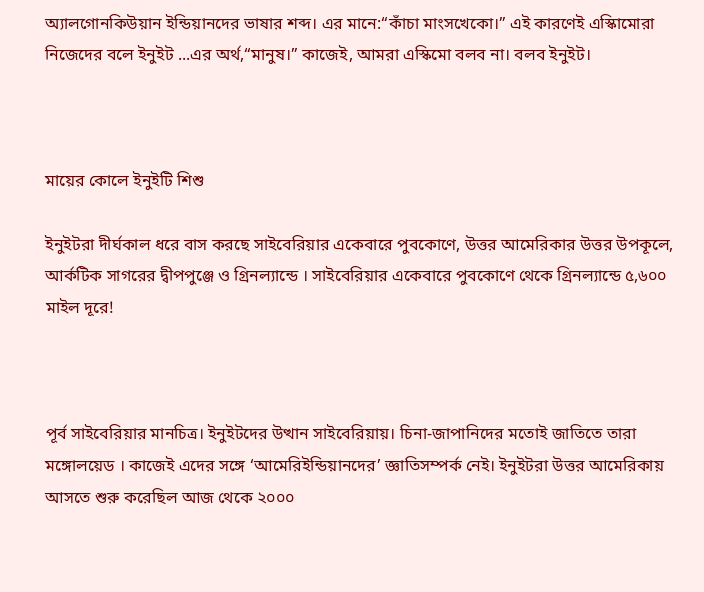অ্যালগোনকিউয়ান ইন্ডিয়ানদের ভাষার শব্দ। এর মানে:“কাঁচা মাংসখেকো।” এই কারণেই এস্কিামোরা নিজেদের বলে ইনুইট ...এর অর্থ,“মানুষ।” কাজেই, আমরা এস্কিমো বলব না। বলব ইনুইট।



মায়ের কোলে ইনুইটি শিশু

ইনুইটরা দীর্ঘকাল ধরে বাস করছে সাইবেরিয়ার একেবারে পুবকোণে, উত্তর আমেরিকার উত্তর উপকূলে, আর্কটিক সাগরের দ্বীপপুঞ্জে ও গ্রিনল্যান্ডে । সাইবেরিয়ার একেবারে পুবকোণে থেকে গ্রিনল্যান্ডে ৫,৬০০ মাইল দূরে!



পূর্ব সাইবেরিয়ার মানচিত্র। ইনুইটদের উত্থান সাইবেরিয়ায়। চিনা-জাপানিদের মতোই জাতিতে তারা মঙ্গোলয়েড । কাজেই এদের সঙ্গে ‘আমেরিইন্ডিয়ানদের’ জ্ঞাতিসম্পর্ক নেই। ইনুইটরা উত্তর আমেরিকায় আসতে শুরু করেছিল আজ থেকে ২০০০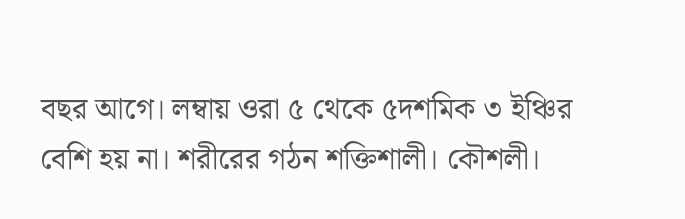বছর আগে। লম্বায় ওরা ৫ থেকে ৫দশমিক ৩ ইঞ্চির বেশি হয় না। শরীরের গঠন শক্তিশালী। কৌশলী।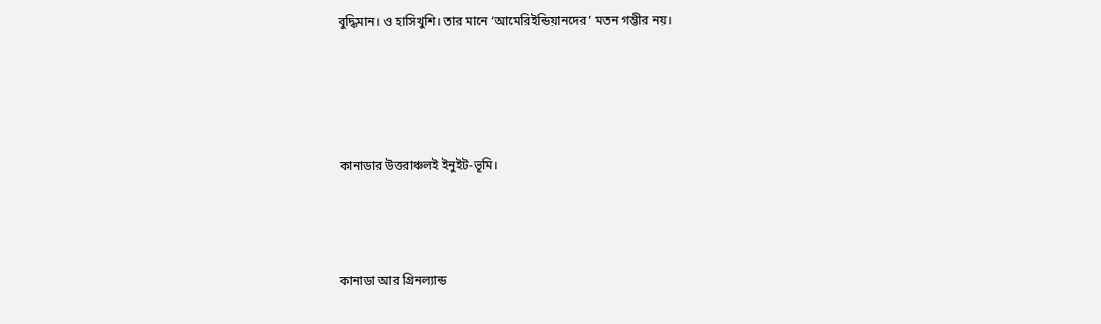বুদ্ধিমান। ও হাসিখুশি। তার মানে ‘আমেরিইন্ডিয়ানদের’ মতন গম্ভীর নয়।




কানাডার উত্তরাঞ্চলই ইনুইট-ভূমি।



কানাডা আর গ্রিনল্যান্ড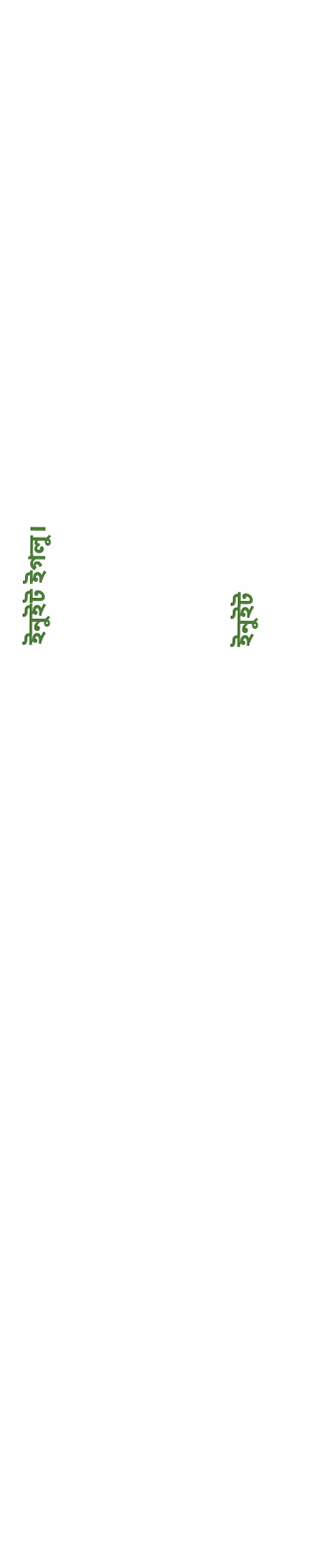ইনুইট ইগলু।



ইনুইট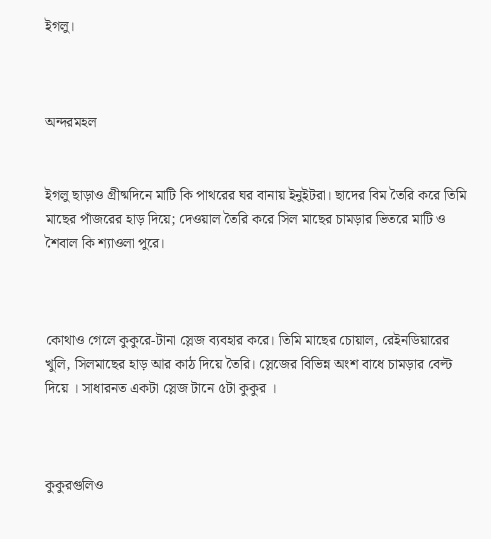ইগলু।



অন্দরমহল


ইগলু ছাড়াও গ্রীষ্মদিনে মাটি কি পাথরের ঘর বানায় ইনুইটরা। ছাদের বিম তৈরি করে তিমি মাছের পাঁজরের হাড় দিয়ে; দেওয়াল তৈরি করে সিল মাছের চামড়ার ভিতরে মাটি ও শৈবাল কি শ্যাওলা পুরে।



কোথাও গেলে কুকুরে-টানা স্লেজ ব্যবহার করে। তিমি মাছের চোয়াল, রেইনডিয়ারের খুলি, সিলমাছের হাড় আর কাঠ দিয়ে তৈরি। স্লেজের বিভিন্ন অংশ বাধে চামড়ার বেল্ট দিয়ে । সাধারনত একটা স্লেজ টানে ৫টা কুকুর ।



কুকুরগুলিও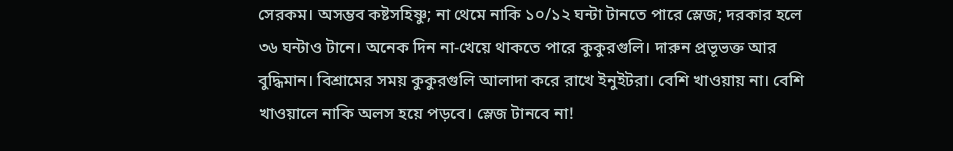সেরকম। অসম্ভব কষ্টসহিষ্ণু; না থেমে নাকি ১০/১২ ঘন্টা টানতে পারে স্লেজ; দরকার হলে ৩৬ ঘন্টাও টানে। অনেক দিন না-খেয়ে থাকতে পারে কুকুরগুলি। দারুন প্রভূভক্ত আর বুদ্ধিমান। বিশ্রামের সময় কুকুরগুলি আলাদা করে রাখে ইনুইটরা। বেশি খাওয়ায় না। বেশি খাওয়ালে নাকি অলস হয়ে পড়বে। স্লেজ টানবে না!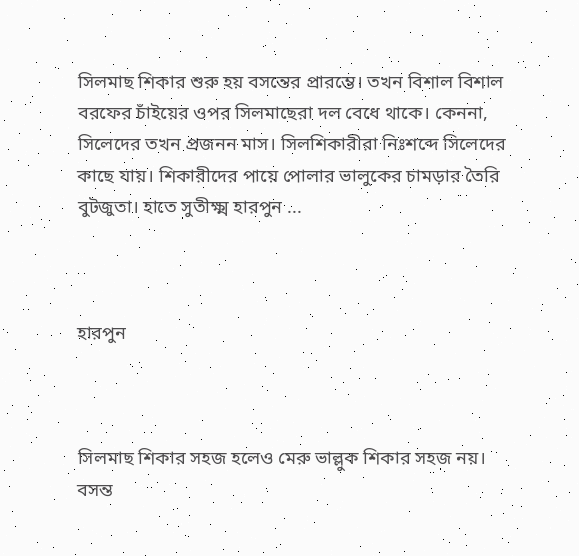সিলমাছ শিকার শুরু হয় বসন্তের প্রারম্ভে। তখন বিশাল বিশাল বরফের চাঁইয়ের ওপর সিলমাছেরা দল বেধে থাকে। কেননা, সিলেদের তখন প্রজনন মাস। সিলশিকারীরা নিঃশব্দে সিলেদের কাছে যায়। শিকারীদের পায়ে পোলার ভালুকের চামড়ার তৈরি বুটজুতা। হাতে সুতীক্ষ্ম হারপুন ...



হারপুন



সিলমাছ শিকার সহজ হলেও মেরু ভাল্লুক শিকার সহজ নয়। বসন্ত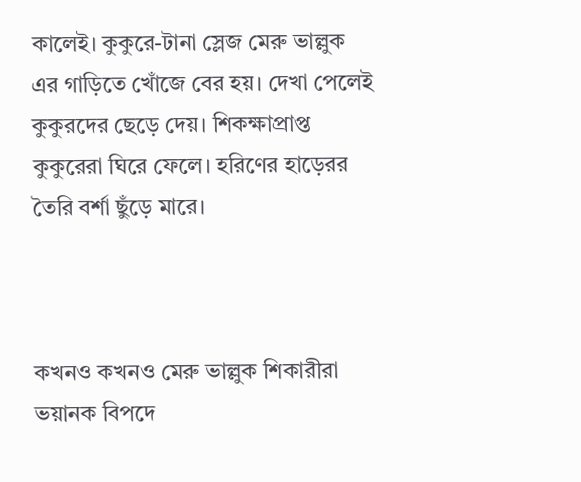কালেই। কুকুরে-টানা স্লেজ মেরু ভাল্লুক এর গাড়িতে খোঁজে বের হয়। দেখা পেলেই কুকুরদের ছেড়ে দেয়। শিকক্ষাপ্রাপ্ত কুকুরেরা ঘিরে ফেলে। হরিণের হাড়েরর তৈরি বর্শা ছুঁড়ে মারে।



কখনও কখনও মেরু ভাল্লুক শিকারীরা ভয়ানক বিপদে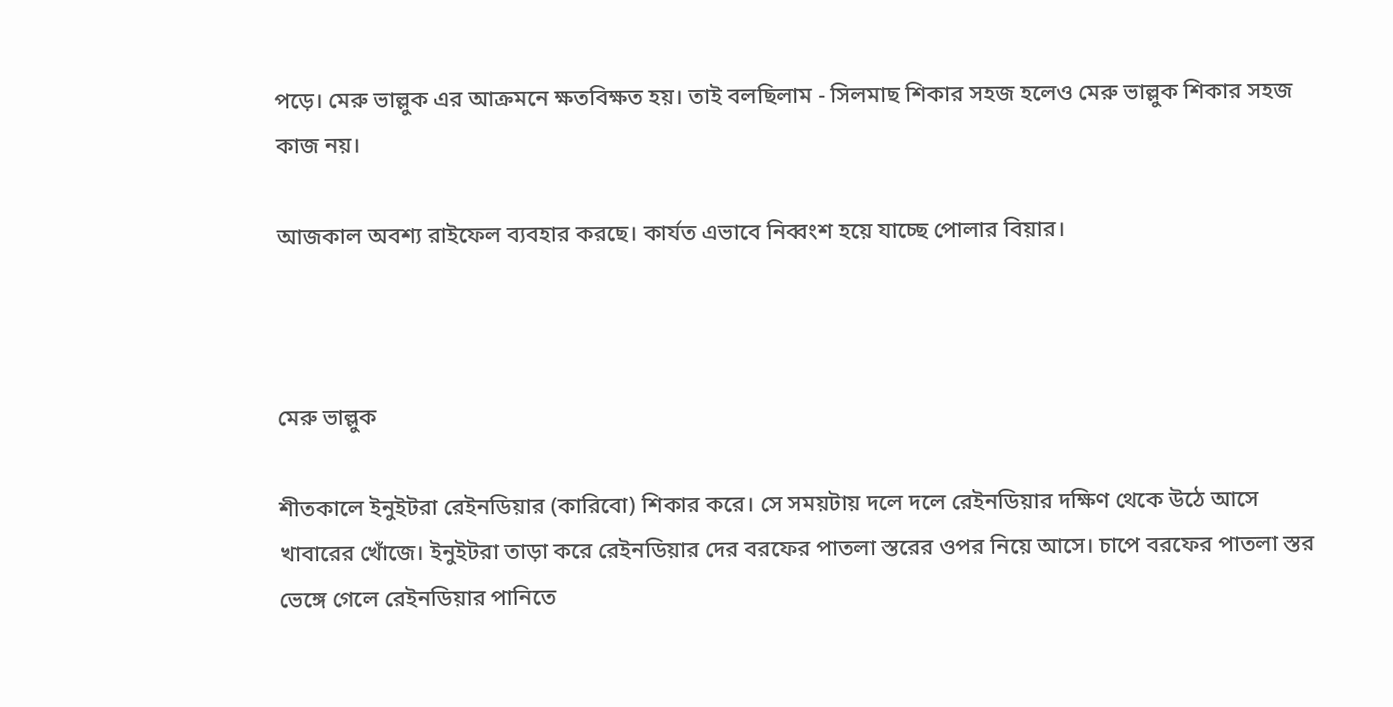পড়ে। মেরু ভাল্লুক এর আক্রমনে ক্ষতবিক্ষত হয়। তাই বলছিলাম - সিলমাছ শিকার সহজ হলেও মেরু ভাল্লুক শিকার সহজ কাজ নয়।

আজকাল অবশ্য রাইফেল ব্যবহার করছে। কার্যত এভাবে নিব্বংশ হয়ে যাচ্ছে পোলার বিয়ার।



মেরু ভাল্লুক

শীতকালে ইনুইটরা রেইনডিয়ার (কারিবো) শিকার করে। সে সময়টায় দলে দলে রেইনডিয়ার দক্ষিণ থেকে উঠে আসে খাবারের খোঁজে। ইনুইটরা তাড়া করে রেইনডিয়ার দের বরফের পাতলা স্তরের ওপর নিয়ে আসে। চাপে বরফের পাতলা স্তর ভেঙ্গে গেলে রেইনডিয়ার পানিতে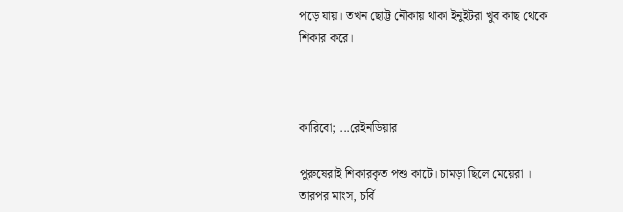পড়ে যায়। তখন ছোট্ট নৌকায় থাকা ইনুইটরা খুব কাছ থেকে শিকার করে।



কারিবো; ...রেইনডিয়ার

পুরুষেরাই শিকারকৃত পশু কাটে। চামড়া ছিলে মেয়েরা । তারপর মাংস, চর্বি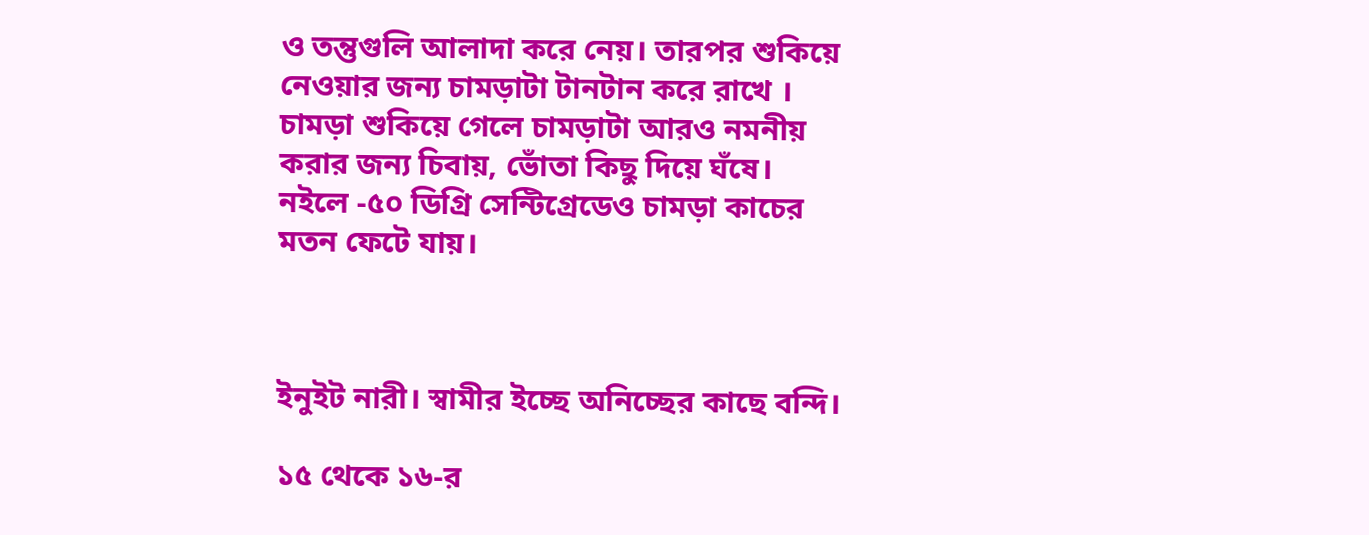ও তন্তুগুলি আলাদা করে নেয়। তারপর শুকিয়ে নেওয়ার জন্য চামড়াটা টানটান করে রাখে । চামড়া শুকিয়ে গেলে চামড়াটা আরও নমনীয় করার জন্য চিবায়, ভোঁতা কিছু দিয়ে ঘঁষে। নইলে -৫০ ডিগ্রি সেন্টিগ্রেডেও চামড়া কাচের মতন ফেটে যায়।



ইনুইট নারী। স্বামীর ইচ্ছে অনিচ্ছের কাছে বন্দি।

১৫ থেকে ১৬-র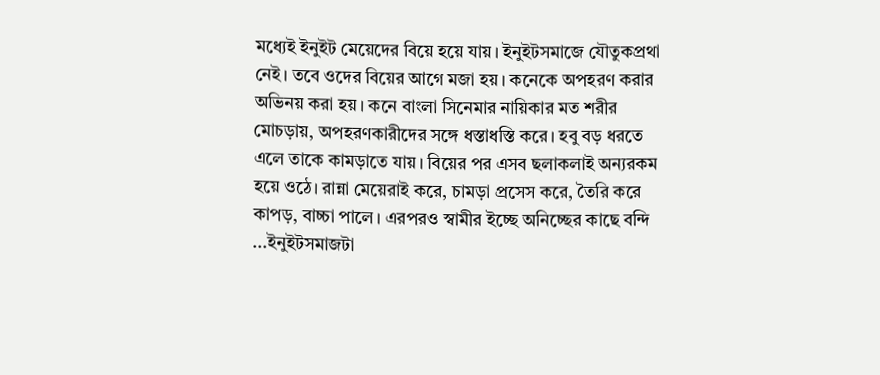মধ্যেই ইনুইট মেয়েদের বিয়ে হয়ে যায়। ইনুইটসমাজে যৌতুকপ্রথা নেই। তবে ওদের বিয়ের আগে মজা হয়। কনেকে অপহরণ করার অভিনয় করা হয়। কনে বাংলা সিনেমার নায়িকার মত শরীর মোচড়ায়, অপহরণকারীদের সঙ্গে ধস্তাধস্তি করে। হবু বড় ধরতে এলে তাকে কামড়াতে যায়। বিয়ের পর এসব ছলাকলাই অন্যরকম হয়ে ওঠে। রান্না মেয়েরাই করে, চামড়া প্রসেস করে, তৈরি করে কাপড়, বাচ্চা পালে। এরপরও স্বামীর ইচ্ছে অনিচ্ছের কাছে বন্দি ...ইনুইটসমাজটা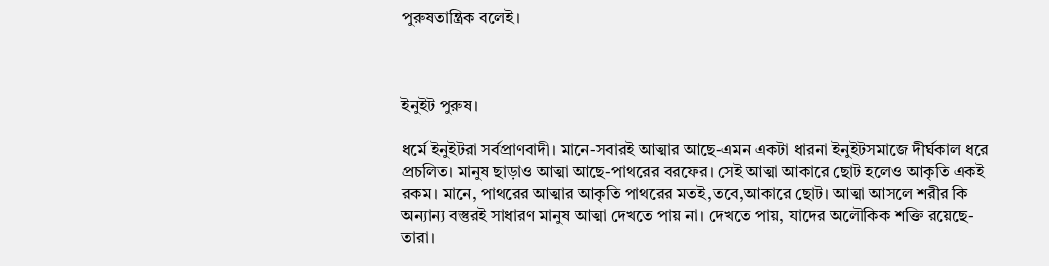পুরুষতান্ত্রিক বলেই।



ইনুইট পুরুষ।

ধর্মে ইনুইটরা সর্বপ্রাণবাদী। মানে-সবারই আত্মার আছে-এমন একটা ধারনা ইনুইটসমাজে দীর্ঘকাল ধরে প্রচলিত। মানুষ ছাড়াও আত্মা আছে-পাথরের বরফের। সেই আত্মা আকারে ছোট হলেও আকৃতি একই রকম। মানে, পাথরের আত্মার আকৃতি পাথরের মতই,তবে,আকারে ছোট। আত্মা আসলে শরীর কি অন্যান্য বস্তুরই সাধারণ মানুষ আত্মা দেখতে পায় না। দেখতে পায়, যাদের অলৌকিক শক্তি রয়েছে-তারা।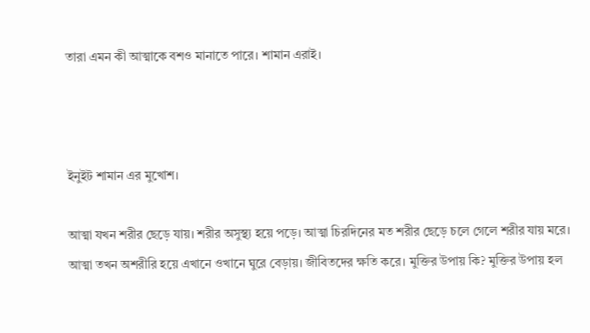তারা এমন কী আত্মাকে বশও মানাতে পারে। শামান এরাই।



ইনুইট শামান এর মুখোশ।

আত্মা যখন শরীর ছেড়ে যায়। শরীর অসুস্থ্য হয়ে পড়ে। আত্মা চিরদিনের মত শরীর ছেড়ে চলে গেলে শরীর যায় মরে। আত্মা তখন অশরীরি হয়ে এখানে ওখানে ঘুরে বেড়ায়। জীবিতদের ক্ষতি করে। মুক্তির উপায় কি? মুক্তির উপায় হল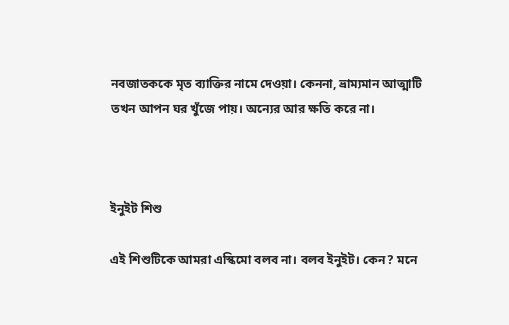নবজাতককে মৃত ব্যাক্তির নামে দেওয়া। কেননা, ভ্রাম্যমান আত্মাটি তখন আপন ঘর খুঁজে পায়। অন্যের আর ক্ষতি করে না।



ইনুইট শিশু

এই শিশুটিকে আমরা এস্কিমো বলব না। বলব ইনুইট। কেন? মনে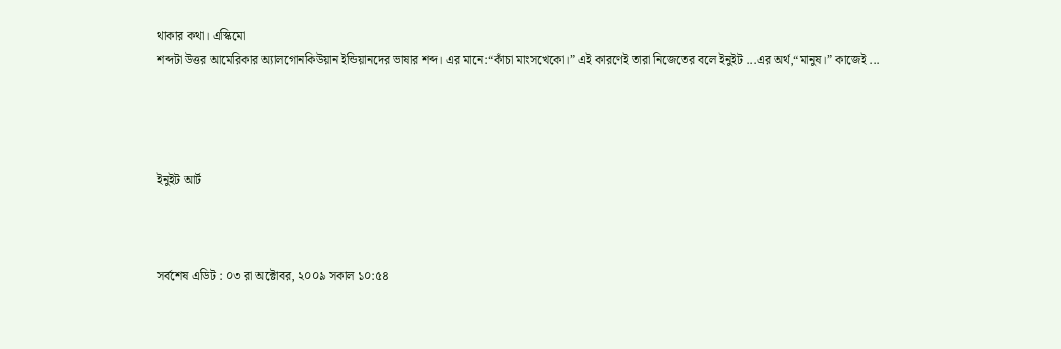থাকার কথা। এস্কিমো
শব্দটা উত্তর আমেরিকার অ্যালগোনকিউয়ান ইন্ডিয়ানদের ভাষার শব্দ। এর মানে:“কাঁচা মাংসখেকো।” এই কারণেই তারা নিজেতের বলে ইনুইট ...এর অর্থ,“মানুষ।” কাজেই ...




ইনুইট আর্ট



সর্বশেষ এডিট : ০৩ রা অক্টোবর, ২০০৯ সকাল ১০:৫৪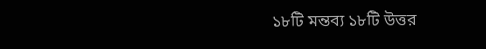১৮টি মন্তব্য ১৮টি উত্তর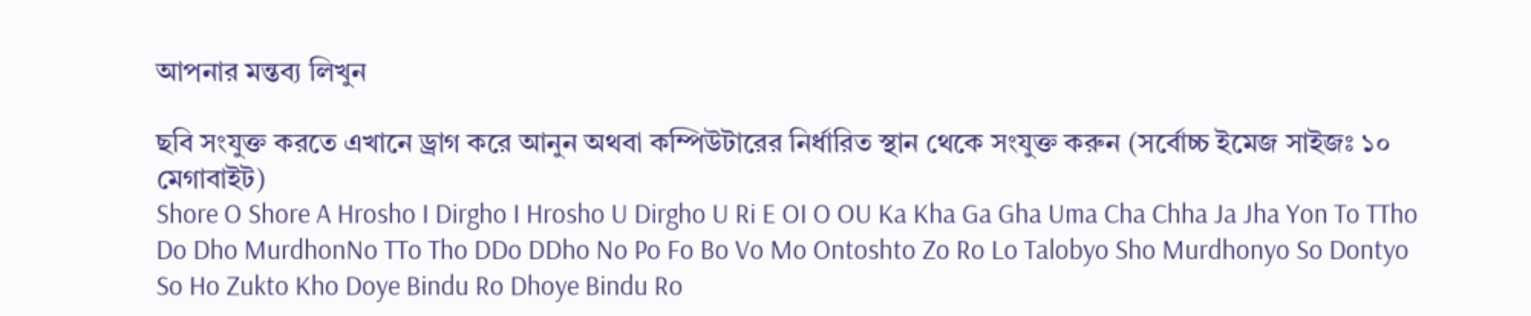আপনার মন্তব্য লিখুন

ছবি সংযুক্ত করতে এখানে ড্রাগ করে আনুন অথবা কম্পিউটারের নির্ধারিত স্থান থেকে সংযুক্ত করুন (সর্বোচ্চ ইমেজ সাইজঃ ১০ মেগাবাইট)
Shore O Shore A Hrosho I Dirgho I Hrosho U Dirgho U Ri E OI O OU Ka Kha Ga Gha Uma Cha Chha Ja Jha Yon To TTho Do Dho MurdhonNo TTo Tho DDo DDho No Po Fo Bo Vo Mo Ontoshto Zo Ro Lo Talobyo Sho Murdhonyo So Dontyo So Ho Zukto Kho Doye Bindu Ro Dhoye Bindu Ro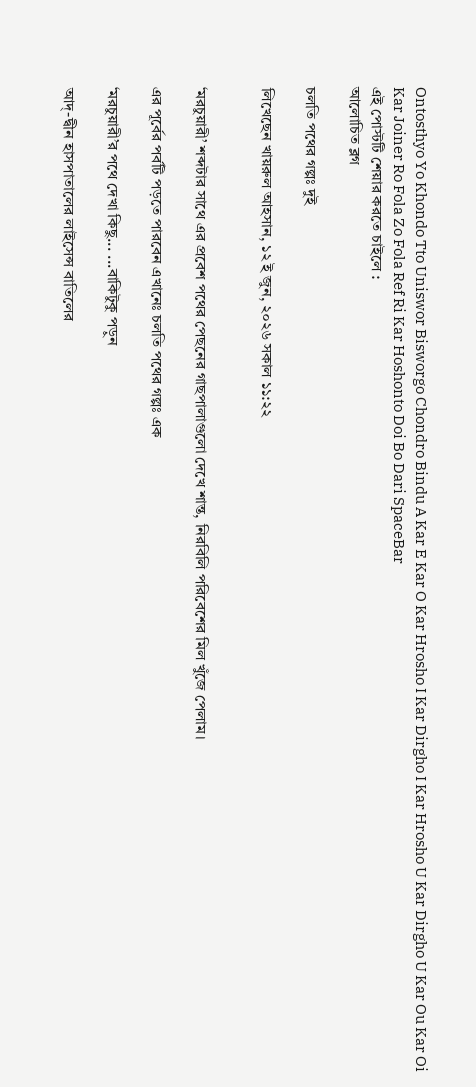Ontosthyo Yo Khondo Tto Uniswor Bisworgo Chondro Bindu A Kar E Kar O Kar Hrosho I Kar Dirgho I Kar Hrosho U Kar Dirgho U Kar Ou Kar Oi Kar Joiner Ro Fola Zo Fola Ref Ri Kar Hoshonto Doi Bo Dari SpaceBar
এই পোস্টটি শেয়ার করতে চাইলে :
আলোচিত ব্লগ

চলতি পথের গল্পঃ দুই

লিখেছেন খায়রুল আহসান, ১২ ই জুন, ২০২৬ সকাল ১১:২২


‘মরচুয়ারী’ শব্দটার সাথে এর প্রবেশ পথের পেছনের গাছপালাগুলো দেখে শান্ত, নিরবিলি পরিবেশের মিল খুঁজে পেলাম।

এর পূর্বের পর্বটি পড়তে পারবেন এখানেঃ চলতি পথের গল্পঃ এক

‘মরচুয়ারী’র পথে দেখা কিছু... ...বাকিটুকু পড়ুন

আদ্-দ্বীন হাসপাতালের লাইসেন্স বাতিলের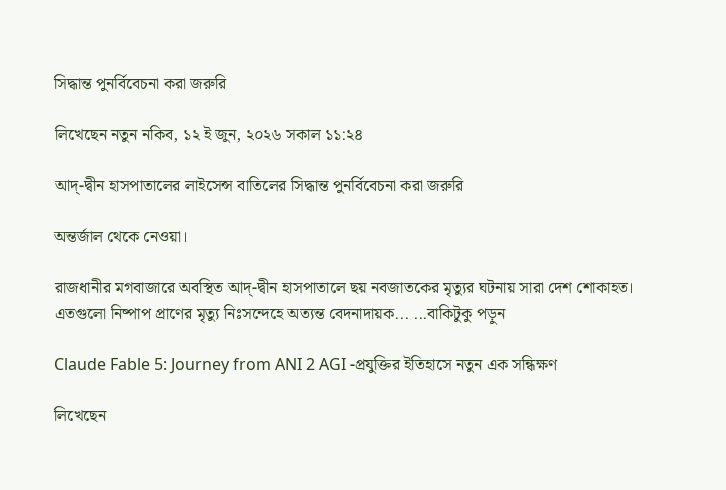সিদ্ধান্ত পুনর্বিবেচনা করা জরুরি

লিখেছেন নতুন নকিব, ১২ ই জুন, ২০২৬ সকাল ১১:২৪

আদ্-দ্বীন হাসপাতালের লাইসেন্স বাতিলের সিদ্ধান্ত পুনর্বিবেচনা করা জরুরি

অন্তর্জাল থেকে নেওয়া।

রাজধানীর মগবাজারে অবস্থিত আদ্-দ্বীন হাসপাতালে ছয় নবজাতকের মৃত্যুর ঘটনায় সারা দেশ শোকাহত। এতগুলো নিষ্পাপ প্রাণের মৃত্যু নিঃসন্দেহে অত্যন্ত বেদনাদায়ক... ...বাকিটুকু পড়ুন

Claude Fable 5: Journey from ANI 2 AGI -প্রযুক্তির ইতিহাসে নতুন এক সন্ধিক্ষণ

লিখেছেন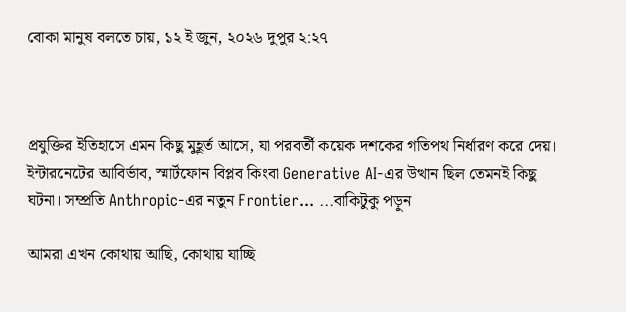বোকা মানুষ বলতে চায়, ১২ ই জুন, ২০২৬ দুপুর ২:২৭



প্রযুক্তির ইতিহাসে এমন কিছু মুহূর্ত আসে, যা পরবর্তী কয়েক দশকের গতিপথ নির্ধারণ করে দেয়। ইন্টারনেটের আবির্ভাব, স্মার্টফোন বিপ্লব কিংবা Generative AI-এর উত্থান ছিল তেমনই কিছু ঘটনা। সম্প্রতি Anthropic-এর নতুন Frontier... ...বাকিটুকু পড়ুন

আমরা এখন কোথায় আছি, কোথায় যাচ্ছি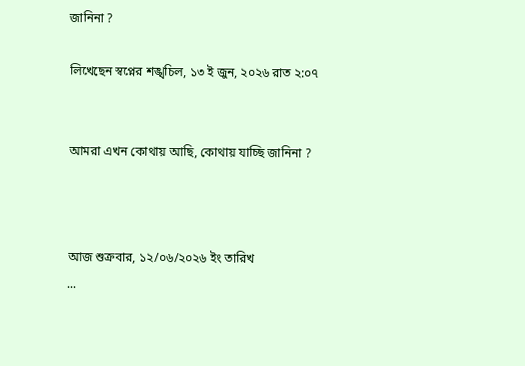জানিনা ?

লিখেছেন স্বপ্নের শঙ্খচিল, ১৩ ই জুন, ২০২৬ রাত ২:০৭


আমরা এখন কোথায় আছি, কোথায় যাচ্ছি জানিনা ?



আজ শুক্রবার, ১২/০৬/২০২৬ ইং তারিখ
...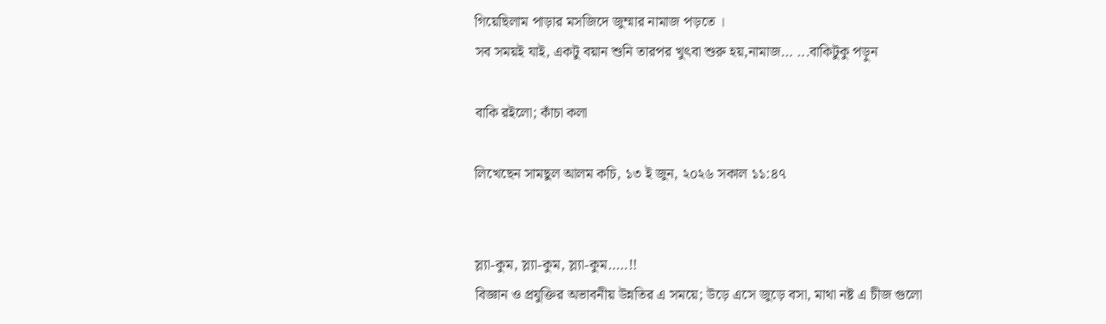গিয়েছিলাম পাড়ার মসজিদে জুম্মার নামাজ পড়তে ।
সব সময়ই যাই, একটু বয়ান শুনি তারপর খুৎবা শুরু হয়,নামাজ... ...বাকিটুকু পড়ুন

বাকি রইলো; কাঁচা কলা

লিখেছেন সামছুল আলম কচি, ১৩ ই জুন, ২০২৬ সকাল ১১:৪৭


স্ল্যা-কুম, স্ল্যা-কুম, স্ল্যা-কুম.....!!
বিজ্ঞান ও প্রযুক্তির অভাবনীয় উন্নতির এ সময়ে; উড়ে এসে জুড়ে বসা, মাথা নষ্ট এ চীজ গুলো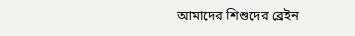আমাদের শিশুদের ব্রেইন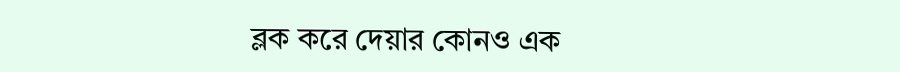ব্লক করে দেয়ার কোনও এক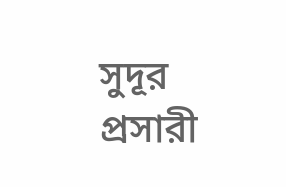সুদূর প্রসারী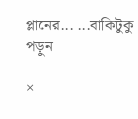প্লানের... ...বাকিটুকু পড়ুন

×